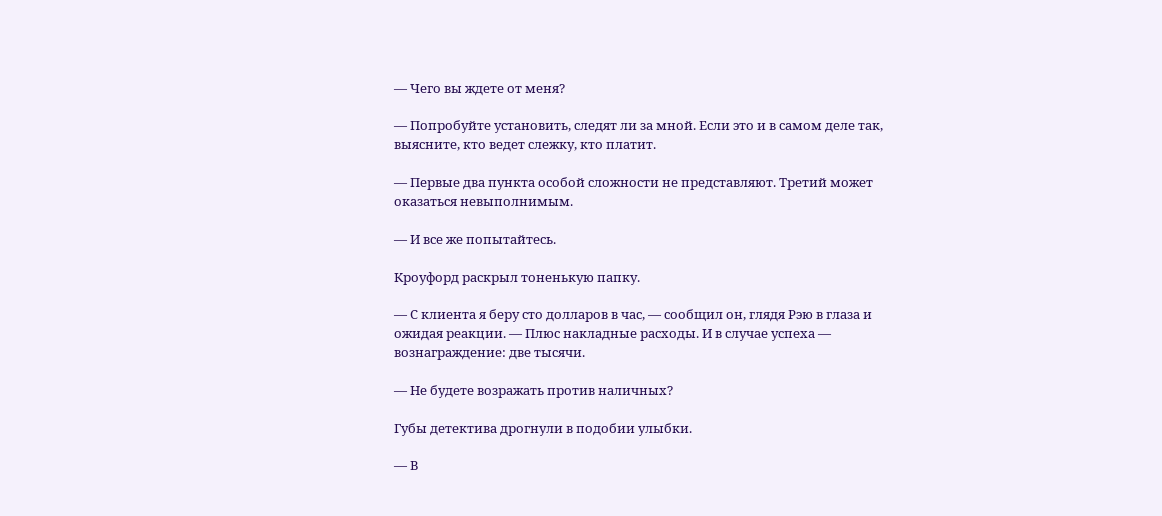— Чего вы ждете от меня?

— Попробуйте установить, следят ли за мной. Если это и в самом деле так, выясните, кто ведет слежку, кто платит.

— Первые два пункта особой сложности не представляют. Третий может оказаться невыполнимым.

— И все же попытайтесь.

Кроуфорд раскрыл тоненькую папку.

— С клиента я беру сто долларов в час, — сообщил он, глядя Рэю в глаза и ожидая реакции. — Плюс накладные расходы. И в случае успеха — вознаграждение: две тысячи.

— Не будете возражать против наличных?

Губы детектива дрогнули в подобии улыбки.

— В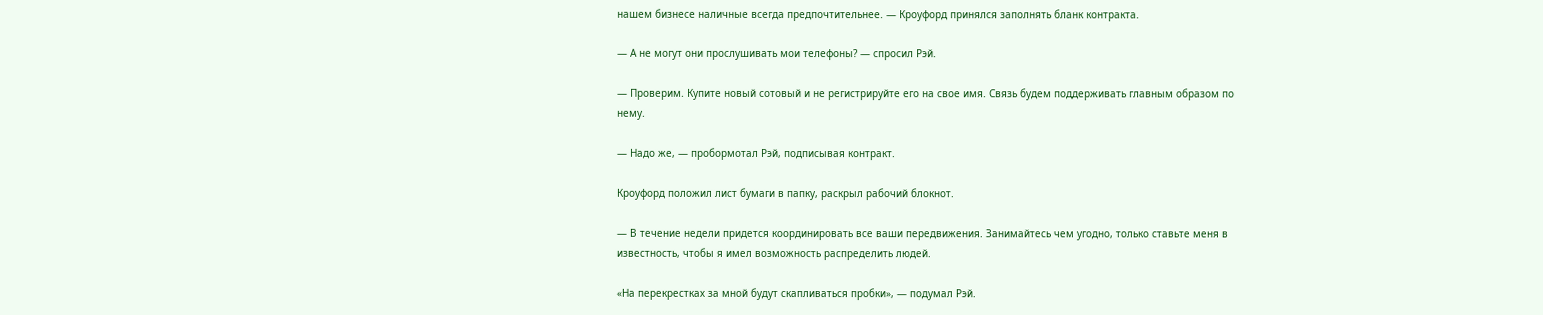нашем бизнесе наличные всегда предпочтительнее. — Кроуфорд принялся заполнять бланк контракта.

— А не могут они прослушивать мои телефоны? — спросил Рэй.

— Проверим. Купите новый сотовый и не регистрируйте его на свое имя. Связь будем поддерживать главным образом по нему.

— Надо же, — пробормотал Рэй, подписывая контракт.

Кроуфорд положил лист бумаги в папку, раскрыл рабочий блокнот.

— В течение недели придется координировать все ваши передвижения. Занимайтесь чем угодно, только ставьте меня в известность, чтобы я имел возможность распределить людей.

«На перекрестках за мной будут скапливаться пробки», — подумал Рэй.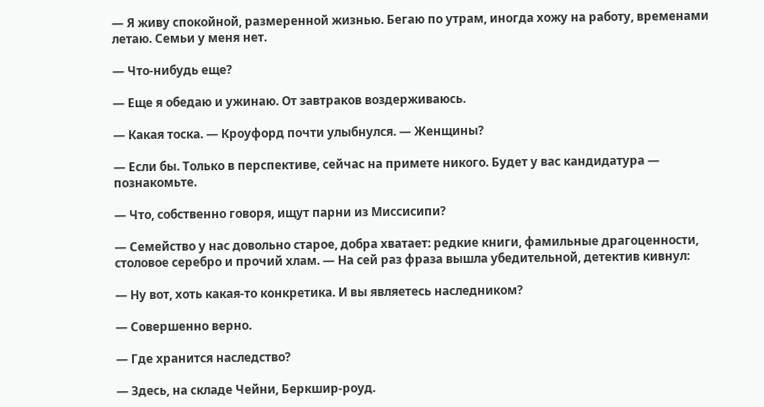— Я живу спокойной, размеренной жизнью. Бегаю по утрам, иногда хожу на работу, временами летаю. Семьи у меня нет.

— Что-нибудь еще?

— Еще я обедаю и ужинаю. От завтраков воздерживаюсь.

— Какая тоска. — Кроуфорд почти улыбнулся. — Женщины?

— Если бы. Только в перспективе, сейчас на примете никого. Будет у вас кандидатура — познакомьте.

— Что, собственно говоря, ищут парни из Миссисипи?

— Семейство у нас довольно старое, добра хватает: редкие книги, фамильные драгоценности, столовое серебро и прочий хлам. — На сей раз фраза вышла убедительной, детектив кивнул:

— Ну вот, хоть какая-то конкретика. И вы являетесь наследником?

— Совершенно верно.

— Где хранится наследство?

— Здесь, на складе Чейни, Беркшир-роуд.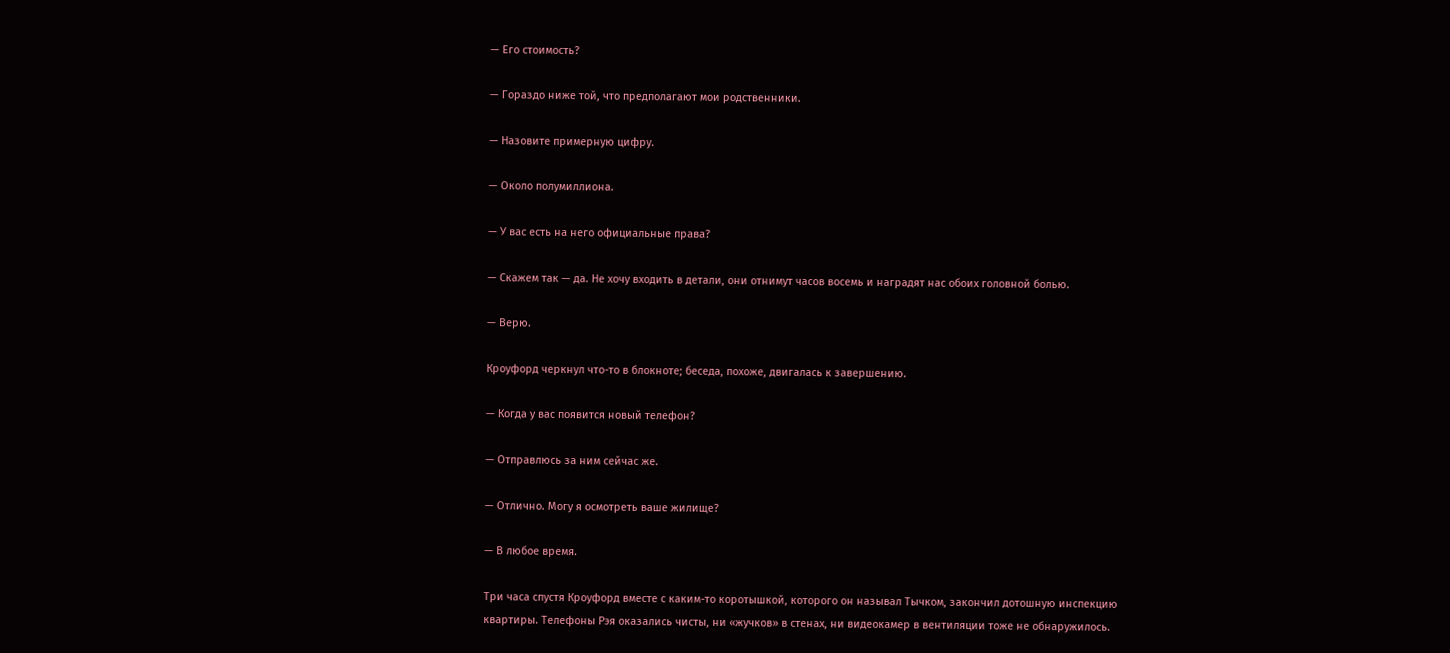— Его стоимость?

— Гораздо ниже той, что предполагают мои родственники.

— Назовите примерную цифру.

— Около полумиллиона.

— У вас есть на него официальные права?

— Скажем так — да. Не хочу входить в детали, они отнимут часов восемь и наградят нас обоих головной болью.

— Верю.

Кроуфорд черкнул что-то в блокноте; беседа, похоже, двигалась к завершению.

— Когда у вас появится новый телефон?

— Отправлюсь за ним сейчас же.

— Отлично. Могу я осмотреть ваше жилище?

— В любое время.

Три часа спустя Кроуфорд вместе с каким-то коротышкой, которого он называл Тычком, закончил дотошную инспекцию квартиры. Телефоны Рэя оказались чисты, ни «жучков» в стенах, ни видеокамер в вентиляции тоже не обнаружилось.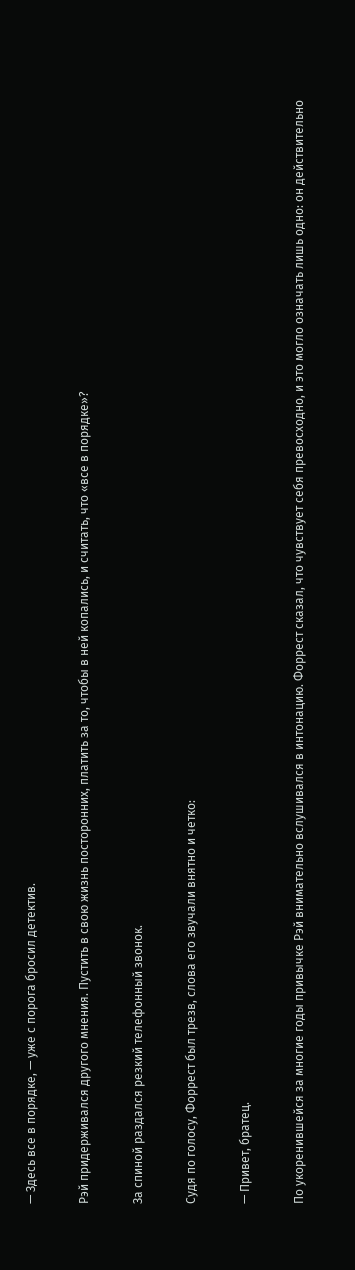— Здесь все в порядке, — уже с порога бросил детектив.

Рэй придерживался другого мнения. Пустить в свою жизнь посторонних, платить за то, чтобы в ней копались, и считать, что «все в порядке»?

За спиной раздался резкий телефонный звонок.

Судя по голосу, Форрест был трезв, слова его звучали внятно и четко:

— Привет, братец.

По укоренившейся за многие годы привычке Рэй внимательно вслушивался в интонацию. Форрест сказал, что чувствует себя превосходно, и это могло означать лишь одно: он действительно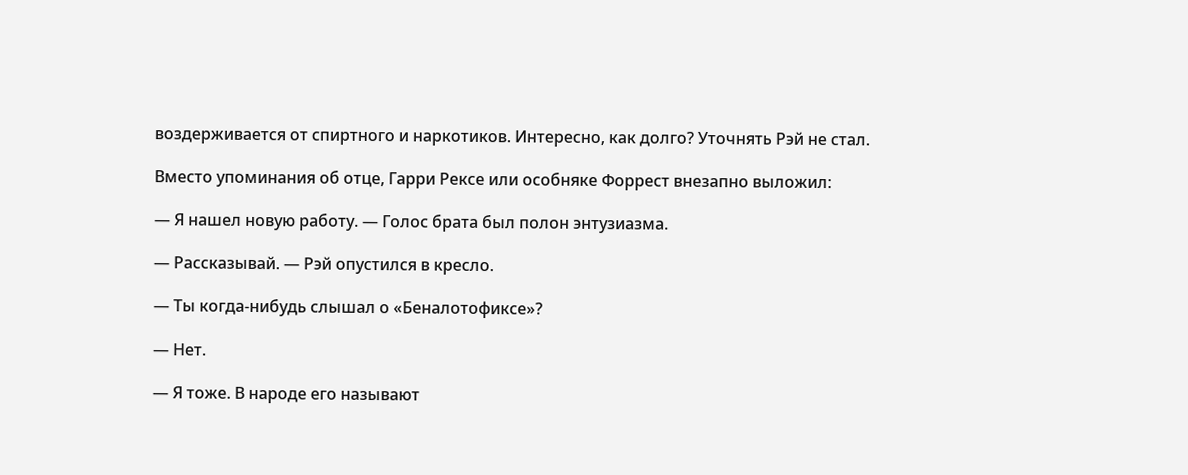воздерживается от спиртного и наркотиков. Интересно, как долго? Уточнять Рэй не стал.

Вместо упоминания об отце, Гарри Рексе или особняке Форрест внезапно выложил:

— Я нашел новую работу. — Голос брата был полон энтузиазма.

— Рассказывай. — Рэй опустился в кресло.

— Ты когда-нибудь слышал о «Беналотофиксе»?

— Нет.

— Я тоже. В народе его называют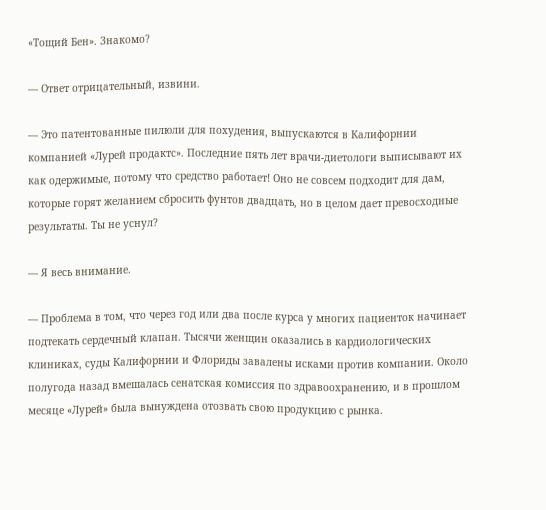«Тощий Бен». Знакомо?

— Ответ отрицательный, извини.

— Это патентованные пилюли для похудения, выпускаются в Калифорнии компанией «Лурей продактс». Последние пять лет врачи-диетологи выписывают их как одержимые, потому что средство работает! Оно не совсем подходит для дам, которые горят желанием сбросить фунтов двадцать, но в целом дает превосходные результаты. Ты не уснул?

— Я весь внимание.

— Проблема в том, что через год или два после курса у многих пациенток начинает подтекать сердечный клапан. Тысячи женщин оказались в кардиологических клиниках, суды Калифорнии и Флориды завалены исками против компании. Около полугода назад вмешалась сенатская комиссия по здравоохранению, и в прошлом месяце «Лурей» была вынуждена отозвать свою продукцию с рынка.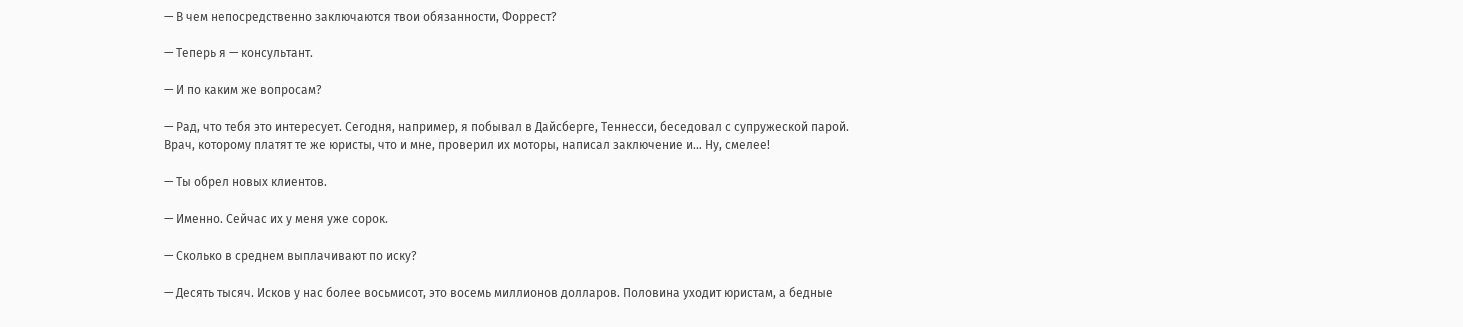— В чем непосредственно заключаются твои обязанности, Форрест?

— Теперь я — консультант.

— И по каким же вопросам?

— Рад, что тебя это интересует. Сегодня, например, я побывал в Дайсберге, Теннесси, беседовал с супружеской парой. Врач, которому платят те же юристы, что и мне, проверил их моторы, написал заключение и… Ну, смелее!

— Ты обрел новых клиентов.

— Именно. Сейчас их у меня уже сорок.

— Сколько в среднем выплачивают по иску?

— Десять тысяч. Исков у нас более восьмисот, это восемь миллионов долларов. Половина уходит юристам, а бедные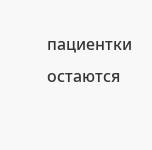пациентки остаются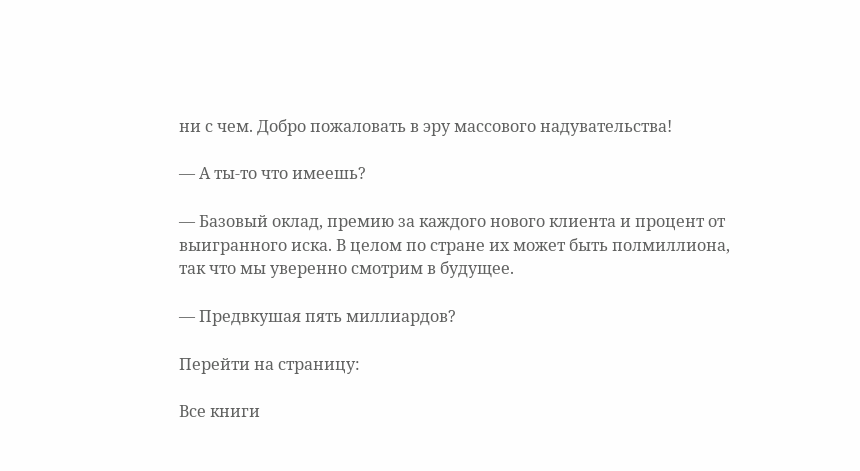ни с чем. Добро пожаловать в эру массового надувательства!

— А ты-то что имеешь?

— Базовый оклад, премию за каждого нового клиента и процент от выигранного иска. В целом по стране их может быть полмиллиона, так что мы уверенно смотрим в будущее.

— Предвкушая пять миллиардов?

Перейти на страницу:

Все книги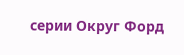серии Округ Форд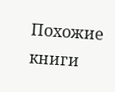Похожие книги